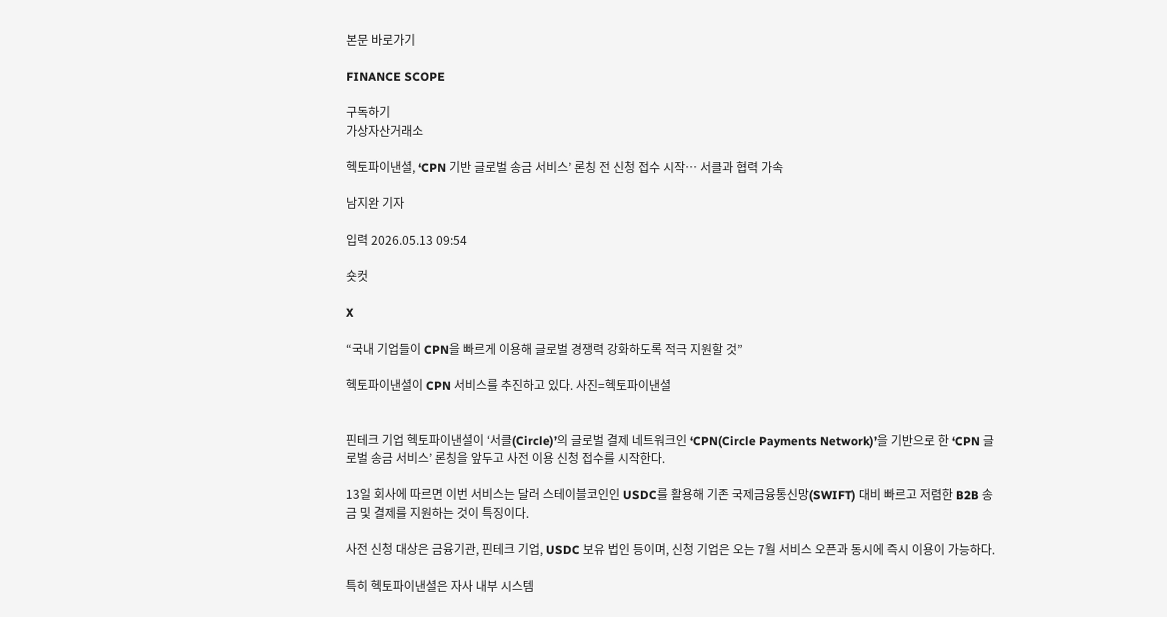본문 바로가기

FINANCE SCOPE

구독하기
가상자산거래소

헥토파이낸셜, ‘CPN 기반 글로벌 송금 서비스’ 론칭 전 신청 접수 시작… 서클과 협력 가속

남지완 기자

입력 2026.05.13 09:54

숏컷

X

“국내 기업들이 CPN을 빠르게 이용해 글로벌 경쟁력 강화하도록 적극 지원할 것”

헥토파이낸셜이 CPN 서비스를 추진하고 있다. 사진=헥토파이낸셜


핀테크 기업 헥토파이낸셜이 ‘서클(Circle)’의 글로벌 결제 네트워크인 ‘CPN(Circle Payments Network)’을 기반으로 한 ‘CPN 글로벌 송금 서비스’ 론칭을 앞두고 사전 이용 신청 접수를 시작한다.

13일 회사에 따르면 이번 서비스는 달러 스테이블코인인 USDC를 활용해 기존 국제금융통신망(SWIFT) 대비 빠르고 저렴한 B2B 송금 및 결제를 지원하는 것이 특징이다.

사전 신청 대상은 금융기관, 핀테크 기업, USDC 보유 법인 등이며, 신청 기업은 오는 7월 서비스 오픈과 동시에 즉시 이용이 가능하다.

특히 헥토파이낸셜은 자사 내부 시스템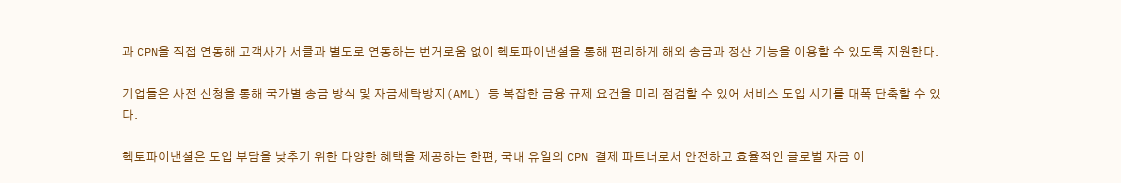과 CPN을 직접 연동해 고객사가 서클과 별도로 연동하는 번거로움 없이 헥토파이낸셜을 통해 편리하게 해외 송금과 정산 기능을 이용할 수 있도록 지원한다.

기업들은 사전 신청을 통해 국가별 송금 방식 및 자금세탁방지(AML) 등 복잡한 금융 규제 요건을 미리 점검할 수 있어 서비스 도입 시기를 대폭 단축할 수 있다.

헥토파이낸셜은 도입 부담을 낮추기 위한 다양한 혜택을 제공하는 한편, 국내 유일의 CPN 결제 파트너로서 안전하고 효율적인 글로벌 자금 이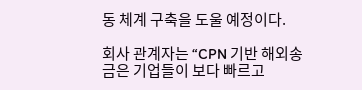동 체계 구축을 도울 예정이다.

회사 관계자는 “CPN 기반 해외송금은 기업들이 보다 빠르고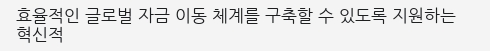효율적인 글로벌 자금 이동 체계를 구축할 수 있도록 지원하는 혁신적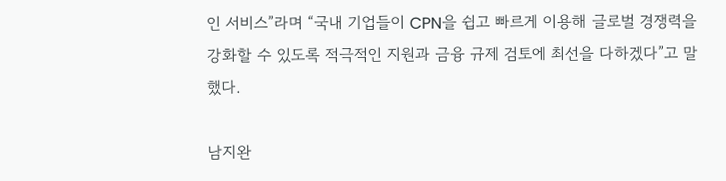인 서비스”라며 “국내 기업들이 CPN을 쉽고 빠르게 이용해 글로벌 경쟁력을 강화할 수 있도록 적극적인 지원과 금융 규제 검토에 최선을 다하겠다”고 말했다.

남지완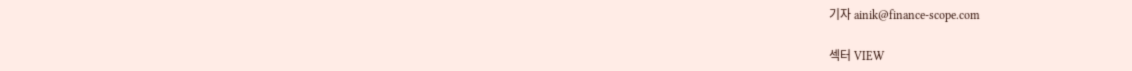기자 ainik@finance-scope.com

섹터 VIEW